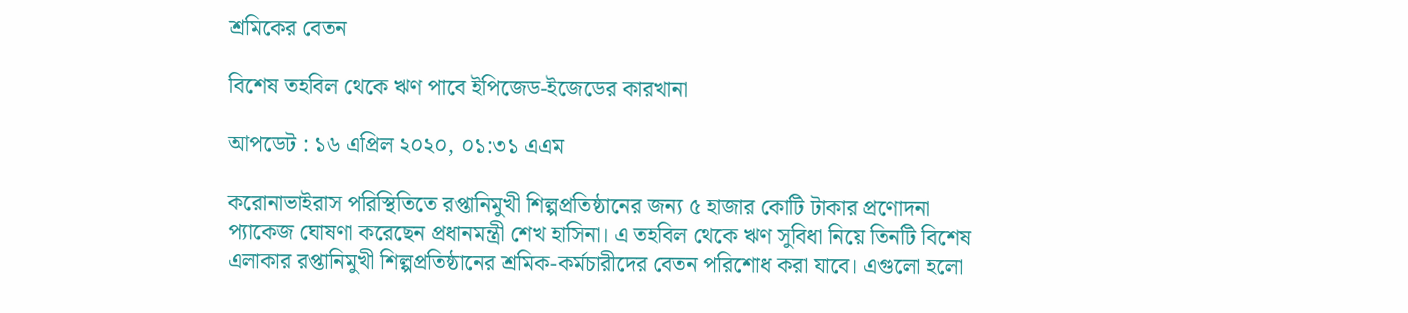শ্রমিকের বেতন

বিশেষ তহবিল থেকে ঋণ পাবে ইপিজেড-ইজেডের কারখানা

আপডেট : ১৬ এপ্রিল ২০২০, ০১:৩১ এএম

করোনাভাইরাস পরিস্থিতিতে রপ্তানিমুখী শিল্পপ্রতিষ্ঠানের জন্য ৫ হাজার কোটি টাকার প্রণোদনা প্যাকেজ ঘোষণা করেছেন প্রধানমন্ত্রী শেখ হাসিনা। এ তহবিল থেকে ঋণ সুবিধা নিয়ে তিনটি বিশেষ এলাকার রপ্তানিমুখী শিল্পপ্রতিষ্ঠানের শ্রমিক-কর্মচারীদের বেতন পরিশোধ করা যাবে। এগুলো হলো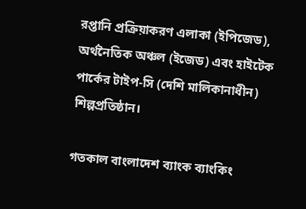রপ্তানি প্রক্রিয়াকরণ এলাকা (ইপিজেড), অর্থনৈতিক অঞ্চল (ইজেড) এবং হাইটেক পার্কের টাইপ-সি (দেশি মালিকানাধীন) শিল্পপ্রতিষ্ঠান।

গতকাল বাংলাদেশ ব্যাংক ব্যাংকিং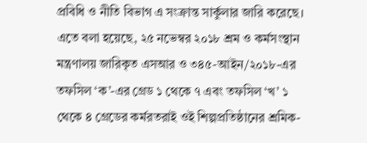প্রবিধি ও নীতি বিভাগ এ সংক্রান্ত সার্কুলার জারি করেছে। এতে বলা হয়েছে, ২৫ নভেম্বর ২০১৮ শ্রম ও কর্মসংস্থান মন্ত্রণালয় জারিকৃত এসআর ও ৩৪৫-আইন/২০১৮-এর তফসিল ‘ক’-এর গ্রেড ১ থেকে ৭ এবং তফসিল ‘খ’ ১ থেকে ৪ গ্রেডের কর্মরতরাই ওই শিল্পপ্রতিষ্ঠানের শ্রমিক-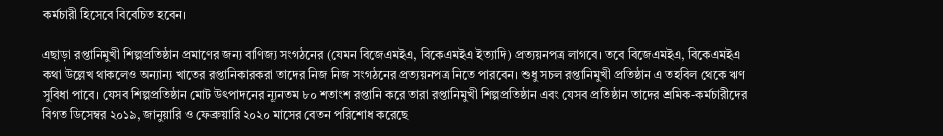কর্মচারী হিসেবে বিবেচিত হবেন।

এছাড়া রপ্তানিমুখী শিল্পপ্রতিষ্ঠান প্রমাণের জন্য বাণিজ্য সংগঠনের (যেমন বিজেএমইএ, বিকেএমইএ ইত্যাদি) প্রত্যয়নপত্র লাগবে। তবে বিজেএমইএ, বিকেএমইএ কথা উল্লেখ থাকলেও অন্যান্য খাতের রপ্তানিকারকরা তাদের নিজ নিজ সংগঠনের প্রত্যয়নপত্র নিতে পারবেন। শুধু সচল রপ্তানিমুখী প্রতিষ্ঠান এ তহবিল থেকে ঋণ সুবিধা পাবে। যেসব শিল্পপ্রতিষ্ঠান মোট উৎপাদনের ন্যূনতম ৮০ শতাংশ রপ্তানি করে তারা রপ্তানিমুখী শিল্পপ্রতিষ্ঠান এবং যেসব প্রতিষ্ঠান তাদের শ্রমিক-কর্মচারীদের বিগত ডিসেম্বর ২০১৯, জানুয়ারি ও ফেব্রুয়ারি ২০২০ মাসের বেতন পরিশোধ করেছে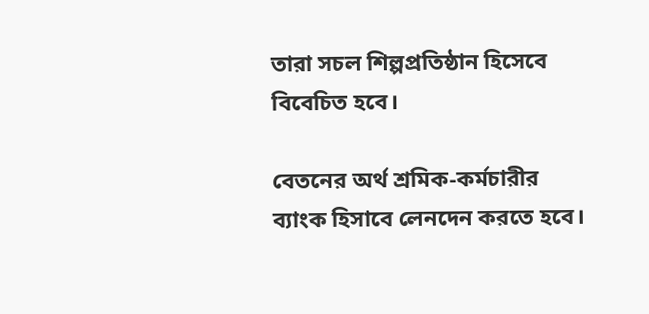তারা সচল শিল্পপ্রতিষ্ঠান হিসেবে বিবেচিত হবে।

বেতনের অর্থ শ্রমিক-কর্মচারীর ব্যাংক হিসাবে লেনদেন করতে হবে।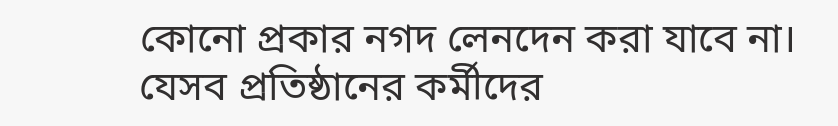কোনো প্রকার নগদ লেনদেন করা যাবে না। যেসব প্রতিষ্ঠানের কর্মীদের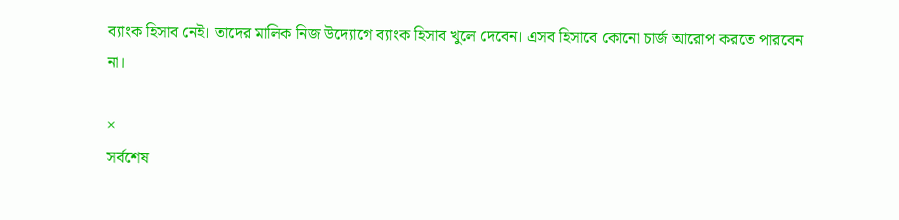ব্যাংক হিসাব নেই। তাদের মালিক নিজ উদ্যোগে ব্যাংক হিসাব খুলে দেবেন। এসব হিসাবে কোনো চার্জ আরোপ করতে পারবেন না।

×
সর্বশেষ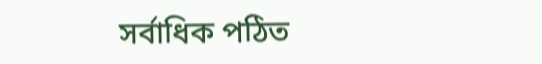সর্বাধিক পঠিত